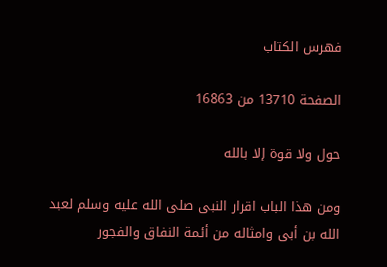فهرس الكتاب

الصفحة 13710 من 16863

حول ولا قوة إلا بالله

ومن هذا الباب اقرار النبى صلى الله عليه وسلم لعبد الله بن أبى وامثاله من أئمة النفاق والفجور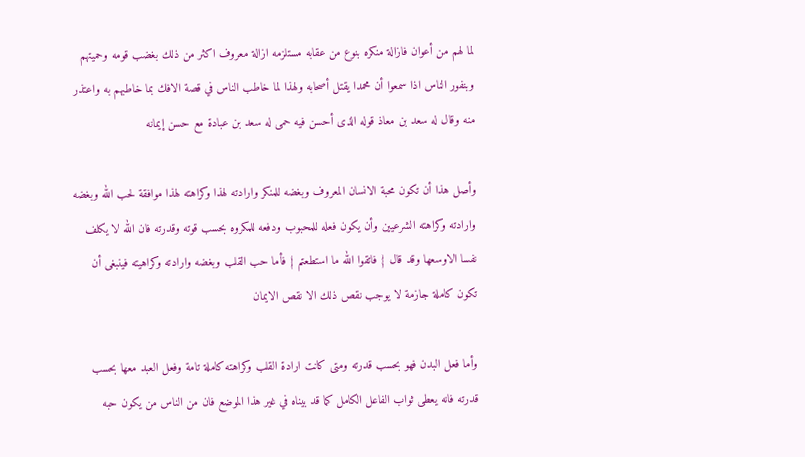لما لهم من أعوان فازالة منكره بنوع من عقابه مستلزمه ازالة معروف اكثر من ذلك بغضب قومه وحميتهم وبنفور الناس اذا سمعوا أن محمدا يقتل أصحابه ولهذا لما خاطب الناس في قصة الافك بما خاطبهم به واعتذر منه وقال له سعد بن معاذ قوله الذى أحسن فيه حمى له سعد بن عبادة مع حسن إيمانه

وأصل هذا أن تكون محبة الانسان المعروف وبغضه للمنكر وارادته لهذا وكراهته لهذا موافقة لحب الله وبغضه وارادته وكراهته الشرعيين وأن يكون فعله للمحبوب ودفعه للمكروه بحسب قوته وقدرته فان الله لا يكلف نفسا الاوسعها وقد قال { فاتقوا الله ما استطعتم } فأما حب القلب وبغضه وارادته وكراهيته فينبغى أن تكون كاملة جازمة لا يوجب نقص ذلك الا نقص الايمان

وأما فعل البدن فهو بحسب قدرته ومتى كانت ارادة القلب وكراهته كاملة تامة وفعل العبد معها بحسب قدرته فانه يعطى ثواب الفاعل الكامل كما قد بيناه في غير هذا الموضع فان من الناس من يكون حبه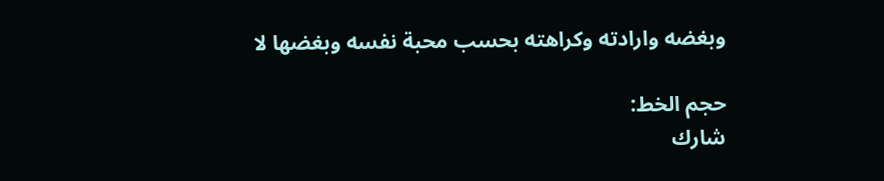وبغضه وارادته وكراهته بحسب محبة نفسه وبغضها لا

حجم الخط:
شارك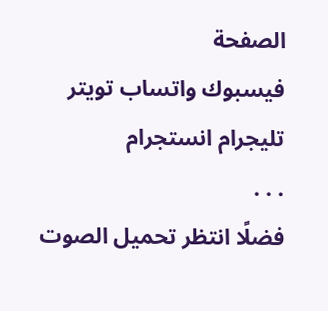الصفحة
فيسبوك واتساب تويتر تليجرام انستجرام
. . .
فضلًا انتظر تحميل الصوت